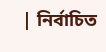| নির্বাচিত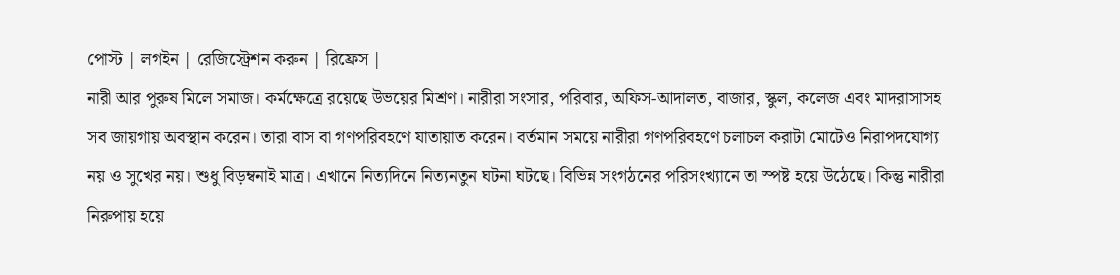পোস্ট | লগইন | রেজিস্ট্রেশন করুন | রিফ্রেস |
নারী আর পুরুষ মিলে সমাজ। কর্মক্ষেত্রে রয়েছে উভয়ের মিশ্রণ। নারীরা সংসার, পরিবার, অফিস-আদালত, বাজার, স্কুল, কলেজ এবং মাদরাসাসহ সব জায়গায় অবস্থান করেন। তারা বাস বা গণপরিবহণে যাতায়াত করেন। বর্তমান সময়ে নারীরা গণপরিবহণে চলাচল করাটা মোটেও নিরাপদযোগ্য নয় ও সুখের নয়। শুধু বিড়ম্বনাই মাত্র। এখানে নিত্যদিনে নিত্যনতুন ঘটনা ঘটছে। বিভিন্ন সংগঠনের পরিসংখ্যানে তা স্পষ্ট হয়ে উঠেছে। কিন্তু নারীরা নিরুপায় হয়ে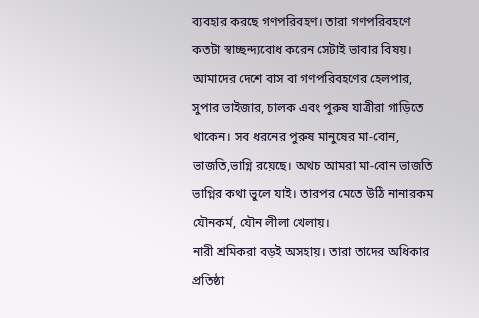ব্যবহার করছে গণপরিবহণ। তারা গণপরিবহণে কতটা স্বাচ্ছন্দ্যবোধ করেন সেটাই ভাবার বিষয়। আমাদের দেশে বাস বা গণপরিবহণের হেলপার, সুপার ভাইজার, চালক এবং পুরুষ যাত্রীরা গাড়িতে থাকেন। সব ধরনের পুরুষ মানুষের মা-বোন, ভাজতি,ভাগ্নি রয়েছে। অথচ আমরা মা-বোন ভাজতি ভাগ্নির কথা ভুলে যাই। তারপর মেতে উঠি নানারকম যৌনকর্ম, যৌন লীলা খেলায়।
নারী শ্রমিকরা বড়ই অসহায়। তারা তাদের অধিকার প্রতিষ্ঠা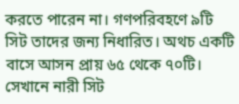করতে পারেন না। গণপরিবহণে ৯টি সিট তাদের জন্য নিধারিত। অথচ একটি বাসে আসন প্রায় ৬৫ থেকে ৭০টি। সেখানে নারী সিট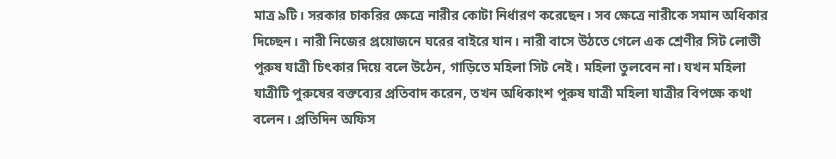মাত্র ৯টি। সরকার চাকরির ক্ষেত্রে নারীর কোটা নির্ধারণ করেছেন। সব ক্ষেত্রে নারীকে সমান অধিকার দিচ্ছেন। নারী নিজের প্রয়োজনে ঘরের বাইরে যান। নারী বাসে উঠতে গেলে এক শ্রেণীর সিট লোভী পুরুষ যাত্রী চিৎকার দিয়ে বলে উঠেন, গাড়িতে মহিলা সিট নেই। মহিলা তুলবেন না। যখন মহিলা যাত্রীটি পুরুষের বক্তব্যের প্রতিবাদ করেন, তখন অধিকাংশ পুরুষ যাত্রী মহিলা যাত্রীর বিপক্ষে কথা বলেন। প্রতিদিন অফিস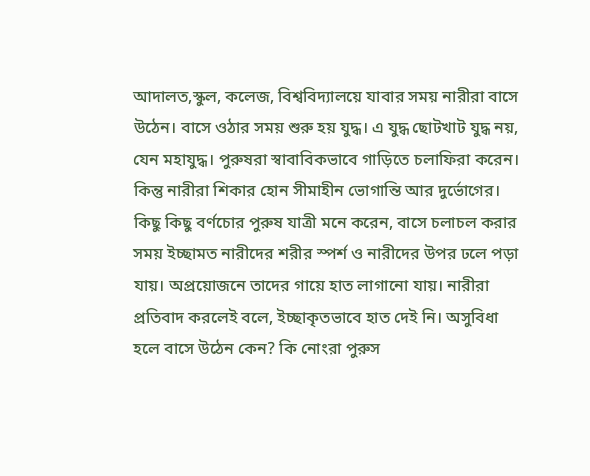আদালত,স্কুল, কলেজ, বিশ্ববিদ্যালয়ে যাবার সময় নারীরা বাসে উঠেন। বাসে ওঠার সময় শুরু হয় যুদ্ধ। এ যুদ্ধ ছোটখাট যুদ্ধ নয়, যেন মহাযুদ্ধ। পুরুষরা স্বাবাবিকভাবে গাড়িতে চলাফিরা করেন। কিন্তু নারীরা শিকার হোন সীমাহীন ভোগান্তি আর দুর্ভোগের। কিছু কিছু বর্ণচোর পুরুষ যাত্রী মনে করেন, বাসে চলাচল করার সময় ইচ্ছামত নারীদের শরীর স্পর্শ ও নারীদের উপর ঢলে পড়া যায়। অপ্রয়োজনে তাদের গায়ে হাত লাগানো যায়। নারীরা প্রতিবাদ করলেই বলে, ইচ্ছাকৃতভাবে হাত দেই নি। অসুবিধা হলে বাসে উঠেন কেন? কি নোংরা পুরুস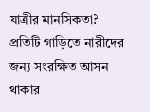যাত্রীর মানসিকতা?
প্রতিটি গাড়িতে নারীদের জন্য সংরক্ষিত আসন থাকার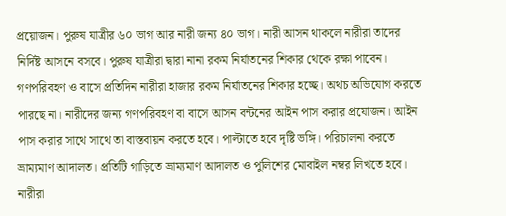প্রয়োজন। পুরুষ যাত্রীর ৬০ ভাগ আর নারী জন্য ৪০ ভাগ। নারী আসন থাকলে নারীরা তাদের নির্দিষ্ট আসনে বসবে। পুরুষ যাত্রীরা দ্বারা নানা রকম নির্যাতনের শিকার থেকে রক্ষা পাবেন। গণপরিবহণ ও বাসে প্রতিদিন নারীরা হাজার রকম নির্যাতনের শিকার হচ্ছে। অথচ অভিযোগ করতে পারছে না। নারীদের জন্য গণপরিবহণ বা বাসে আসন বন্টনের আইন পাস করার প্রযোজন। আইন পাস করার সাথে সাথে তা বাস্তবায়ন করতে হবে। পাল্টাতে হবে দৃষ্টি ভঙ্গি। পরিচালনা করতে ভ্রাম্যমাণ আদালত। প্রতিটি গাড়িতে ভ্রাম্যমাণ আদালত ও পুলিশের মোবাইল নম্বর লিখতে হবে। নারীরা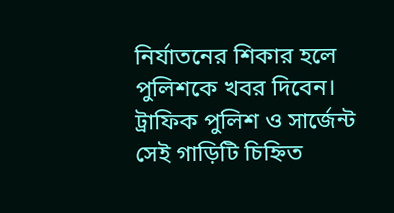নির্যাতনের শিকার হলে পুলিশকে খবর দিবেন। ট্রাফিক পুলিশ ও সার্জেন্ট সেই গাড়িটি চিহ্নিত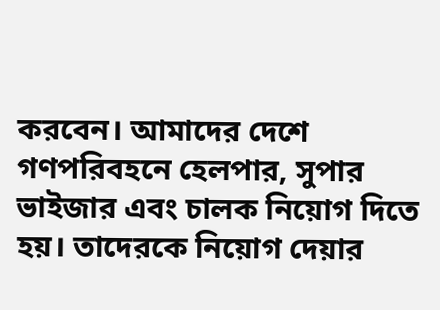করবেন। আমাদের দেশে গণপরিবহনে হেলপার, সুপার ভাইজার এবং চালক নিয়োগ দিতে হয়। তাদেরকে নিয়োগ দেয়ার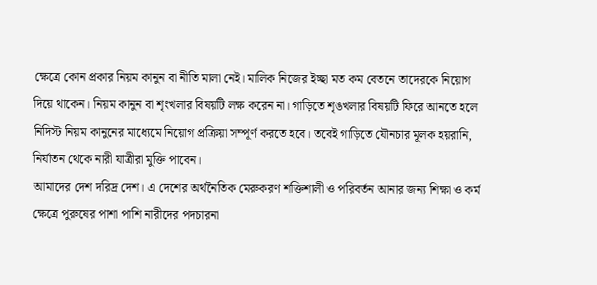ক্ষেত্রে কোন প্রকার নিয়ম কানুন বা নীতি মালা নেই। মালিক নিজের ইচ্ছা মত কম বেতনে তাদেরকে নিয়োগ দিয়ে থাকেন। নিয়ম কানুন বা শৃংখলার বিষয়টি লক্ষ করেন না। গাড়িতে শৃঙখলার বিষয়টি ফিরে আনতে হলে নিদিস্ট নিয়ম কানুনের মাধ্যেমে নিয়োগ প্রক্রিয়া সম্পূর্ণ করতে হবে। তবেই গাড়িতে যৌনচার মূলক হয়রানি, নির্যাতন থেকে নারী যাত্রীরা মুক্তি পাবেন।
আমাদের দেশ দরিদ্র দেশ। এ দেশের অর্থনৈতিক মেরুকরণ শক্তিশালী ও পরিবর্তন আনার জন্য শিক্ষা ও কর্ম ক্ষেত্রে পুরুষের পাশা পাশি নারীদের পদচারনা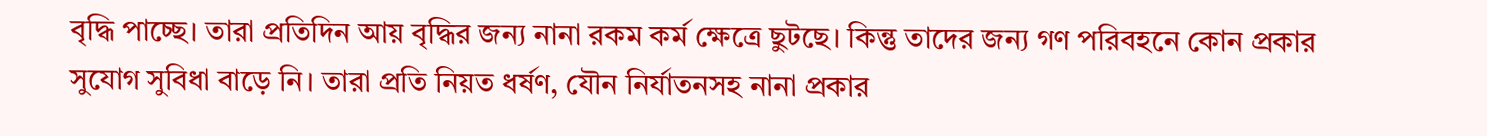বৃদ্ধি পাচ্ছে। তারা প্রতিদিন আয় বৃদ্ধির জন্য নানা রকম কর্ম ক্ষেত্রে ছুটছে। কিন্তু তাদের জন্য গণ পরিবহনে কোন প্রকার সুযোগ সুবিধা বাড়ে নি। তারা প্রতি নিয়ত ধর্ষণ, যৌন নির্যাতনসহ নানা প্রকার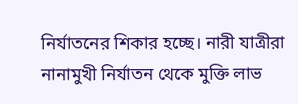নির্যাতনের শিকার হচ্ছে। নারী যাত্রীরা নানামুখী নির্যাতন থেকে মুক্তি লাভ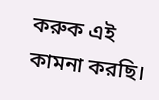করুক এই কামনা করছি।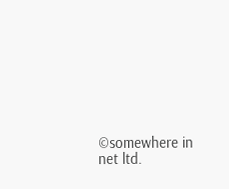©somewhere in net ltd.